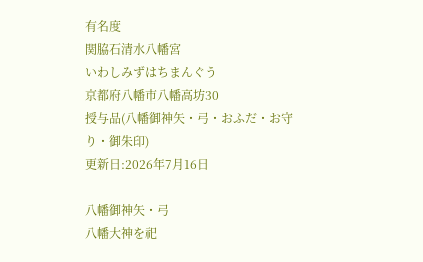有名度
関脇石清水八幡宮
いわしみずはちまんぐう
京都府八幡市八幡高坊30
授与品(八幡御神矢・弓・おふだ・お守り・御朱印)
更新日:2026年7月16日

八幡御神矢・弓
八幡大神を祀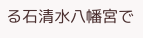る石清水八幡宮で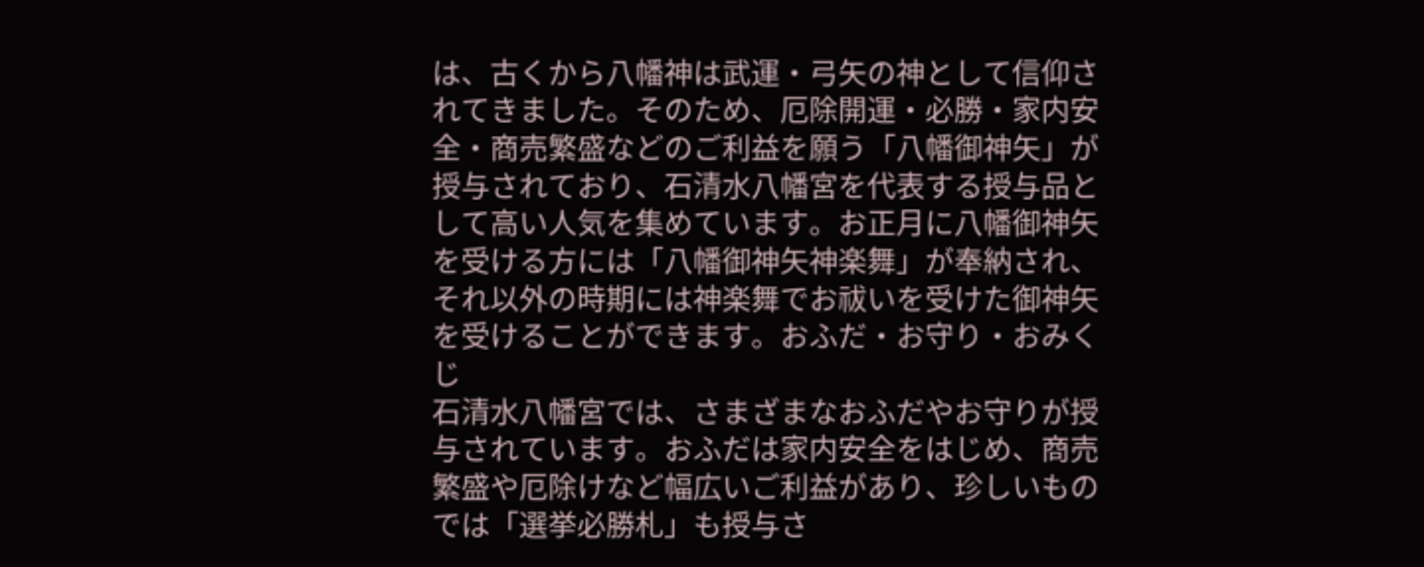は、古くから八幡神は武運・弓矢の神として信仰されてきました。そのため、厄除開運・必勝・家内安全・商売繁盛などのご利益を願う「八幡御神矢」が授与されており、石清水八幡宮を代表する授与品として高い人気を集めています。お正月に八幡御神矢を受ける方には「八幡御神矢神楽舞」が奉納され、それ以外の時期には神楽舞でお祓いを受けた御神矢を受けることができます。おふだ・お守り・おみくじ
石清水八幡宮では、さまざまなおふだやお守りが授与されています。おふだは家内安全をはじめ、商売繁盛や厄除けなど幅広いご利益があり、珍しいものでは「選挙必勝札」も授与さ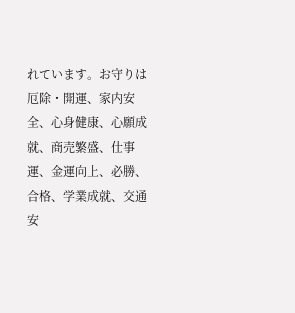れています。お守りは厄除・開運、家内安全、心身健康、心願成就、商売繁盛、仕事運、金運向上、必勝、合格、学業成就、交通安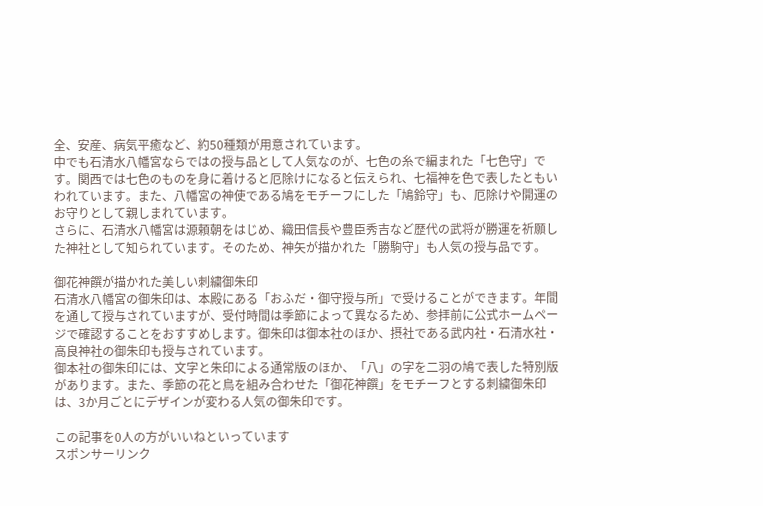全、安産、病気平癒など、約50種類が用意されています。
中でも石清水八幡宮ならではの授与品として人気なのが、七色の糸で編まれた「七色守」です。関西では七色のものを身に着けると厄除けになると伝えられ、七福神を色で表したともいわれています。また、八幡宮の神使である鳩をモチーフにした「鳩鈴守」も、厄除けや開運のお守りとして親しまれています。
さらに、石清水八幡宮は源頼朝をはじめ、織田信長や豊臣秀吉など歴代の武将が勝運を祈願した神社として知られています。そのため、神矢が描かれた「勝駒守」も人気の授与品です。

御花神饌が描かれた美しい刺繍御朱印
石清水八幡宮の御朱印は、本殿にある「おふだ・御守授与所」で受けることができます。年間を通して授与されていますが、受付時間は季節によって異なるため、参拝前に公式ホームページで確認することをおすすめします。御朱印は御本社のほか、摂社である武内社・石清水社・高良神社の御朱印も授与されています。
御本社の御朱印には、文字と朱印による通常版のほか、「八」の字を二羽の鳩で表した特別版があります。また、季節の花と鳥を組み合わせた「御花神饌」をモチーフとする刺繍御朱印は、3か月ごとにデザインが変わる人気の御朱印です。

この記事を0人の方がいいねといっています
スポンサーリンク